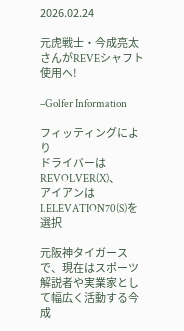2026.02.24

元虎戦士・今成亮太さんがREVEシャフト使用へ!

–Golfer Information

フィッティングにより
ドライバーはREVOLVER(X)、
アイアンはI.ELEVATION70(S)を選択

元阪神タイガースで、現在はスポーツ解説者や実業家として幅広く活動する今成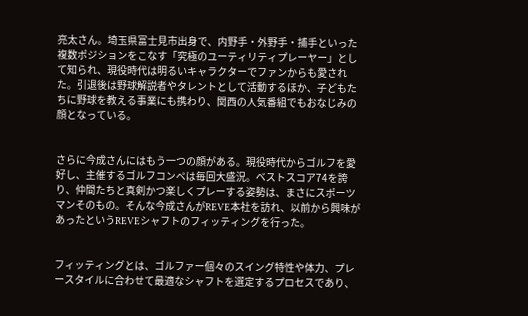亮太さん。埼玉県富士見市出身で、内野手・外野手・捕手といった複数ポジションをこなす「究極のユーティリティプレーヤー」として知られ、現役時代は明るいキャラクターでファンからも愛された。引退後は野球解説者やタレントとして活動するほか、子どもたちに野球を教える事業にも携わり、関西の人気番組でもおなじみの顔となっている。


さらに今成さんにはもう一つの顔がある。現役時代からゴルフを愛好し、主催するゴルフコンペは毎回大盛況。ベストスコア74を誇り、仲間たちと真剣かつ楽しくプレーする姿勢は、まさにスポーツマンそのもの。そんな今成さんがREVE本社を訪れ、以前から興味があったというREVEシャフトのフィッティングを行った。


フィッティングとは、ゴルファー個々のスイング特性や体力、プレースタイルに合わせて最適なシャフトを選定するプロセスであり、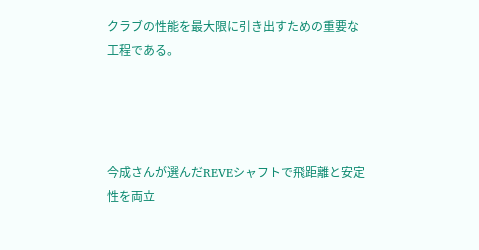クラブの性能を最大限に引き出すための重要な工程である。




今成さんが選んだREVEシャフトで飛距離と安定性を両立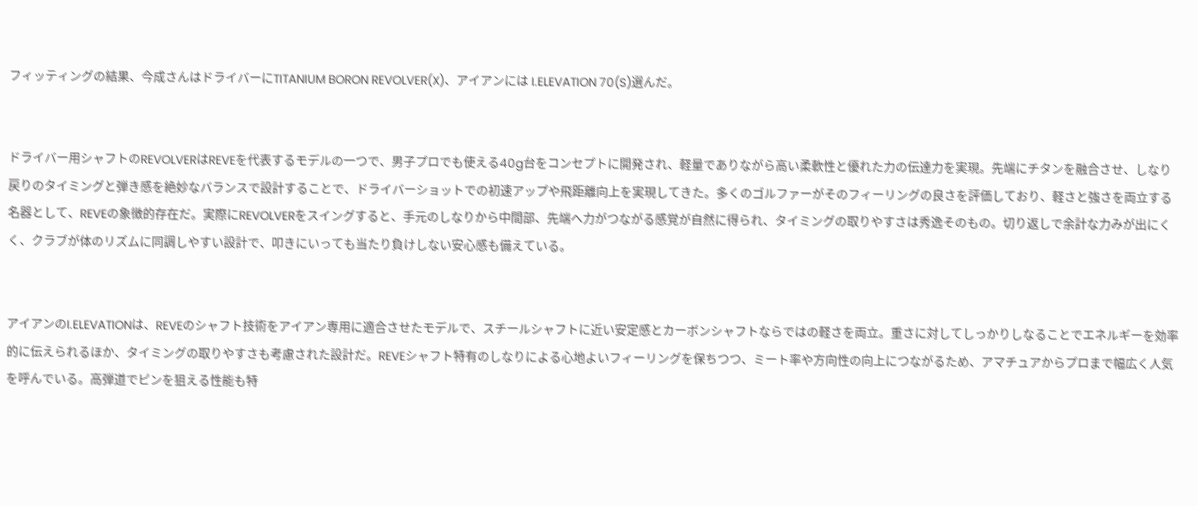フィッティングの結果、今成さんはドライバーにTITANIUM BORON REVOLVER(X)、アイアンには I.ELEVATION 70(S)選んだ。


ドライバー用シャフトのREVOLVERはREVEを代表するモデルの一つで、男子プロでも使える40g台をコンセプトに開発され、軽量でありながら高い柔軟性と優れた力の伝達力を実現。先端にチタンを融合させ、しなり戻りのタイミングと弾き感を絶妙なバランスで設計することで、ドライバーショットでの初速アップや飛距離向上を実現してきた。多くのゴルファーがそのフィーリングの良さを評価しており、軽さと強さを両立する名器として、REVEの象徴的存在だ。実際にREVOLVERをスイングすると、手元のしなりから中間部、先端へ力がつながる感覚が自然に得られ、タイミングの取りやすさは秀逸そのもの。切り返しで余計な力みが出にくく、クラブが体のリズムに同調しやすい設計で、叩きにいっても当たり負けしない安心感も備えている。


アイアンのI.ELEVATIONは、REVEのシャフト技術をアイアン専用に適合させたモデルで、スチールシャフトに近い安定感とカーボンシャフトならではの軽さを両立。重さに対してしっかりしなることでエネルギーを効率的に伝えられるほか、タイミングの取りやすさも考慮された設計だ。REVEシャフト特有のしなりによる心地よいフィーリングを保ちつつ、ミート率や方向性の向上につながるため、アマチュアからプロまで幅広く人気を呼んでいる。高弾道でピンを狙える性能も特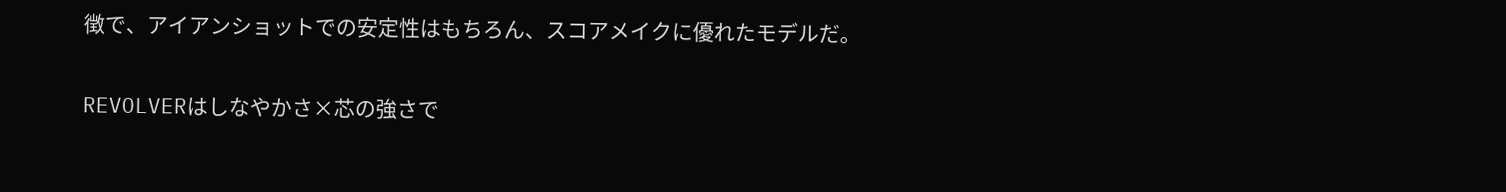徴で、アイアンショットでの安定性はもちろん、スコアメイクに優れたモデルだ。


REVOLVERはしなやかさ×芯の強さで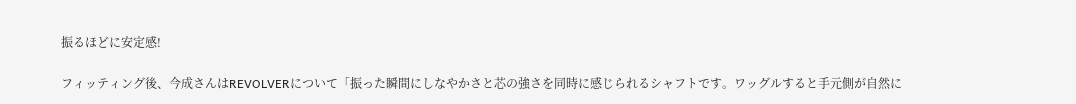振るほどに安定感!

フィッティング後、今成さんはREVOLVERについて「振った瞬間にしなやかさと芯の強さを同時に感じられるシャフトです。ワッグルすると手元側が自然に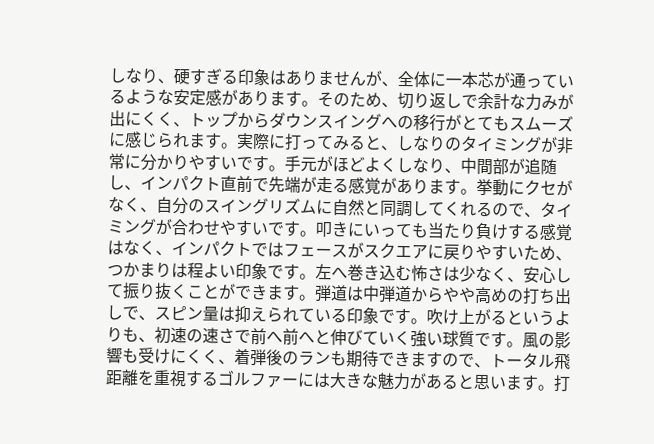しなり、硬すぎる印象はありませんが、全体に一本芯が通っているような安定感があります。そのため、切り返しで余計な力みが出にくく、トップからダウンスイングへの移行がとてもスムーズに感じられます。実際に打ってみると、しなりのタイミングが非常に分かりやすいです。手元がほどよくしなり、中間部が追随し、インパクト直前で先端が走る感覚があります。挙動にクセがなく、自分のスイングリズムに自然と同調してくれるので、タイミングが合わせやすいです。叩きにいっても当たり負けする感覚はなく、インパクトではフェースがスクエアに戻りやすいため、つかまりは程よい印象です。左へ巻き込む怖さは少なく、安心して振り抜くことができます。弾道は中弾道からやや高めの打ち出しで、スピン量は抑えられている印象です。吹け上がるというよりも、初速の速さで前へ前へと伸びていく強い球質です。風の影響も受けにくく、着弾後のランも期待できますので、トータル飛距離を重視するゴルファーには大きな魅力があると思います。打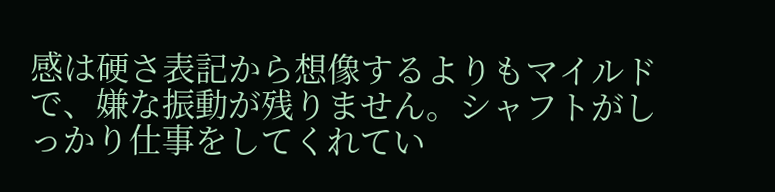感は硬さ表記から想像するよりもマイルドで、嫌な振動が残りません。シャフトがしっかり仕事をしてくれてい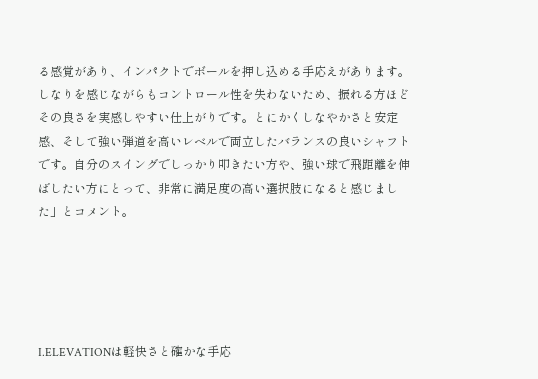る感覚があり、インパクトでボールを押し込める手応えがあります。しなりを感じながらもコントロール性を失わないため、振れる方ほどその良さを実感しやすい仕上がりです。とにかくしなやかさと安定感、そして強い弾道を高いレベルで両立したバランスの良いシャフトです。自分のスイングでしっかり叩きたい方や、強い球で飛距離を伸ばしたい方にとって、非常に満足度の高い選択肢になると感じました」とコメント。





I.ELEVATIONは軽快さと確かな手応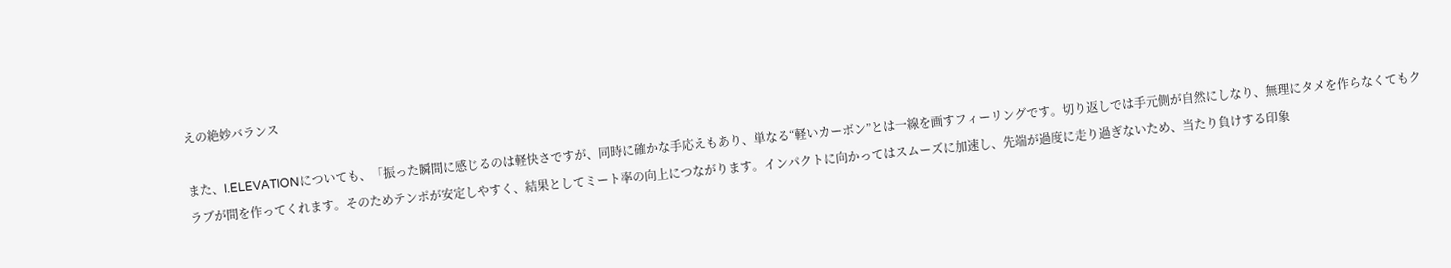えの絶妙バランス

また、I.ELEVATIONについても、「振った瞬間に感じるのは軽快さですが、同時に確かな手応えもあり、単なる“軽いカーボン”とは一線を画すフィーリングです。切り返しでは手元側が自然にしなり、無理にタメを作らなくてもクラブが間を作ってくれます。そのためテンポが安定しやすく、結果としてミート率の向上につながります。インパクトに向かってはスムーズに加速し、先端が過度に走り過ぎないため、当たり負けする印象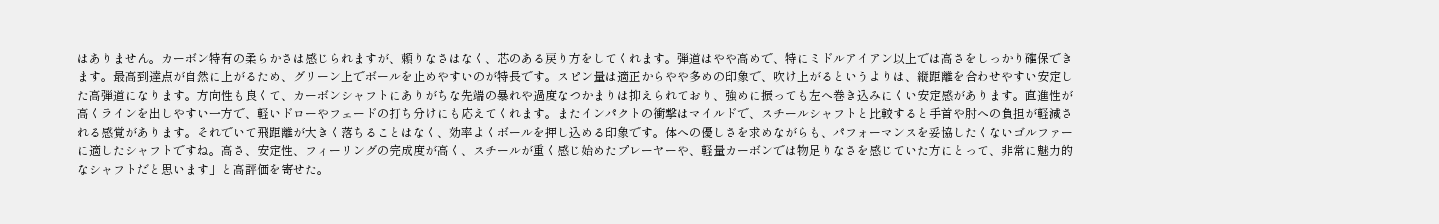はありません。カーボン特有の柔らかさは感じられますが、頼りなさはなく、芯のある戻り方をしてくれます。弾道はやや高めで、特にミドルアイアン以上では高さをしっかり確保できます。最高到達点が自然に上がるため、グリーン上でボールを止めやすいのが特長です。スピン量は適正からやや多めの印象で、吹け上がるというよりは、縦距離を合わせやすい安定した高弾道になります。方向性も良くて、カーボンシャフトにありがちな先端の暴れや過度なつかまりは抑えられており、強めに振っても左へ巻き込みにくい安定感があります。直進性が高くラインを出しやすい一方で、軽いドローやフェードの打ち分けにも応えてくれます。またインパクトの衝撃はマイルドで、スチールシャフトと比較すると手首や肘への負担が軽減される感覚があります。それでいて飛距離が大きく落ちることはなく、効率よくボールを押し込める印象です。体への優しさを求めながらも、パフォーマンスを妥協したくないゴルファーに適したシャフトですね。高さ、安定性、フィーリングの完成度が高く、スチールが重く感じ始めたプレーヤーや、軽量カーボンでは物足りなさを感じていた方にとって、非常に魅力的なシャフトだと思います」と高評価を寄せた。